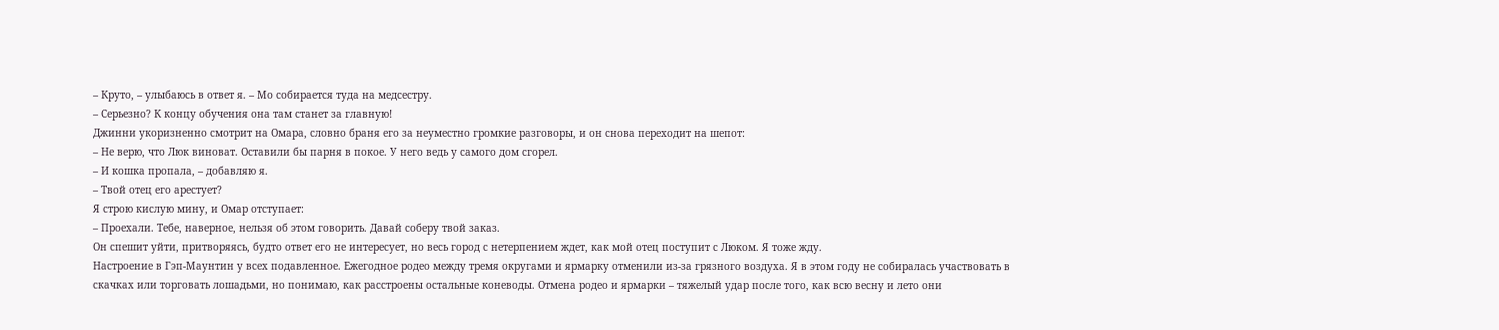– Круто, – улыбаюсь в ответ я. – Мо собирается туда на медсестру.
– Серьезно? К концу обучения она там станет за главную!
Джинни укоризненно смотрит на Омара, словно браня его за неуместно громкие разговоры, и он снова переходит на шепот:
– Не верю, что Люк виноват. Оставили бы парня в покое. У него ведь у самого дом сгорел.
– И кошка пропала, – добавляю я.
– Твой отец его арестует?
Я строю кислую мину, и Омар отступает:
– Проехали. Тебе, наверное, нельзя об этом говорить. Давай соберу твой заказ.
Он спешит уйти, притворяясь, будто ответ его не интересует, но весь город с нетерпением ждет, как мой отец поступит с Люком. Я тоже жду.
Настроение в Гэп-Маунтин у всех подавленное. Ежегодное родео между тремя округами и ярмарку отменили из-за грязного воздуха. Я в этом году не собиралась участвовать в скачках или торговать лошадьми, но понимаю, как расстроены остальные коневоды. Отмена родео и ярмарки – тяжелый удар после того, как всю весну и лето они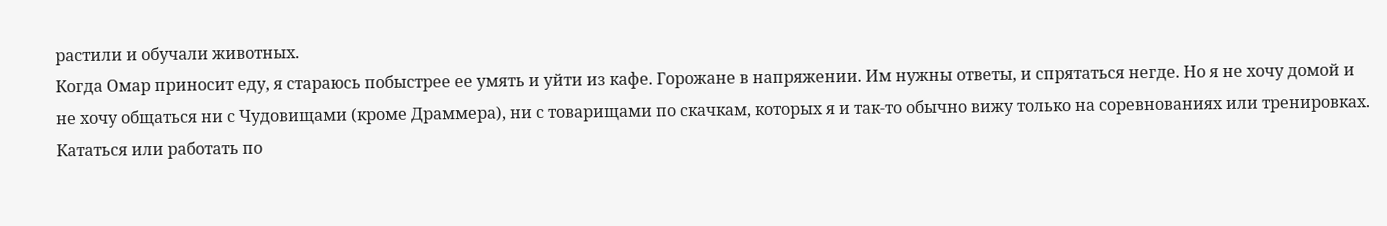растили и обучали животных.
Когда Омар приносит еду, я стараюсь побыстрее ее умять и уйти из кафе. Горожане в напряжении. Им нужны ответы, и спрятаться негде. Но я не хочу домой и не хочу общаться ни с Чудовищами (кроме Драммера), ни с товарищами по скачкам, которых я и так-то обычно вижу только на соревнованиях или тренировках. Кататься или работать по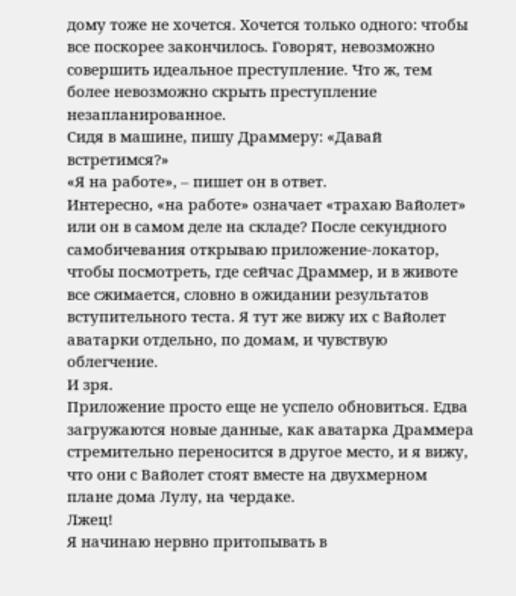дому тоже не хочется. Хочется только одного: чтобы все поскорее закончилось. Говорят, невозможно совершить идеальное преступление. Что ж, тем более невозможно скрыть преступление незапланированное.
Сидя в машине, пишу Драммеру: «Давай встретимся?»
«Я на работе», – пишет он в ответ.
Интересно, «на работе» означает «трахаю Вайолет» или он в самом деле на складе? После секундного самобичевания открываю приложение-локатор, чтобы посмотреть, где сейчас Драммер, и в животе все сжимается, словно в ожидании результатов вступительного теста. Я тут же вижу их с Вайолет аватарки отдельно, по домам, и чувствую облегчение.
И зря.
Приложение просто еще не успело обновиться. Едва загружаются новые данные, как аватарка Драммера стремительно переносится в другое место, и я вижу, что они с Вайолет стоят вместе на двухмерном плане дома Лулу, на чердаке.
Лжец!
Я начинаю нервно притопывать в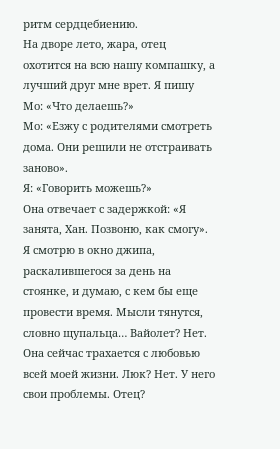ритм сердцебиению.
На дворе лето, жара, отец охотится на всю нашу компашку, а лучший друг мне врет. Я пишу Мо: «Что делаешь?»
Мо: «Езжу с родителями смотреть дома. Они решили не отстраивать заново».
Я: «Говорить можешь?»
Она отвечает с задержкой: «Я занята, Хан. Позвоню, как смогу».
Я смотрю в окно джипа, раскалившегося за день на стоянке, и думаю, с кем бы еще провести время. Мысли тянутся, словно щупальца… Вайолет? Нет. Она сейчас трахается с любовью всей моей жизни. Люк? Нет. У него свои проблемы. Отец?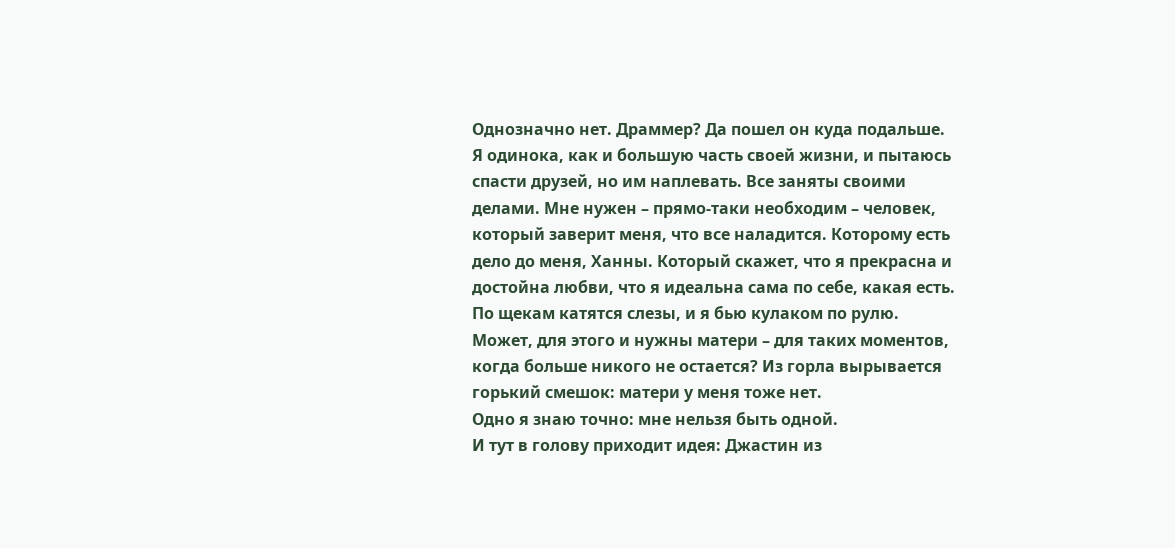Однозначно нет. Драммер? Да пошел он куда подальше.
Я одинока, как и большую часть своей жизни, и пытаюсь спасти друзей, но им наплевать. Все заняты своими делами. Мне нужен – прямо-таки необходим – человек, который заверит меня, что все наладится. Которому есть дело до меня, Ханны. Который скажет, что я прекрасна и достойна любви, что я идеальна сама по себе, какая есть.
По щекам катятся слезы, и я бью кулаком по рулю. Может, для этого и нужны матери – для таких моментов, когда больше никого не остается? Из горла вырывается горький смешок: матери у меня тоже нет.
Одно я знаю точно: мне нельзя быть одной.
И тут в голову приходит идея: Джастин из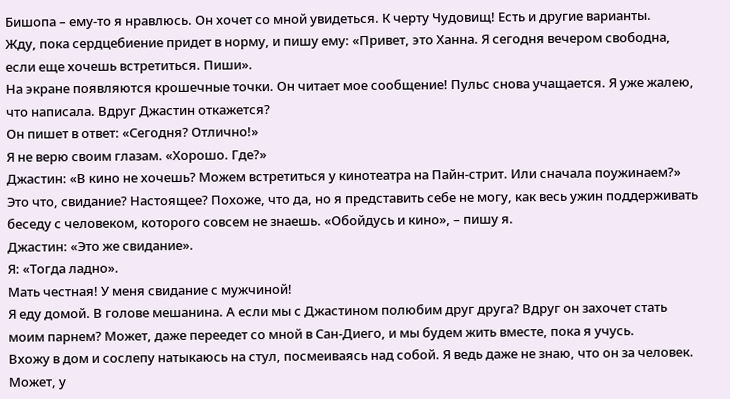Бишопа – ему-то я нравлюсь. Он хочет со мной увидеться. К черту Чудовищ! Есть и другие варианты.
Жду, пока сердцебиение придет в норму, и пишу ему: «Привет, это Ханна. Я сегодня вечером свободна, если еще хочешь встретиться. Пиши».
На экране появляются крошечные точки. Он читает мое сообщение! Пульс снова учащается. Я уже жалею, что написала. Вдруг Джастин откажется?
Он пишет в ответ: «Сегодня? Отлично!»
Я не верю своим глазам. «Хорошо. Где?»
Джастин: «В кино не хочешь? Можем встретиться у кинотеатра на Пайн-стрит. Или сначала поужинаем?»
Это что, свидание? Настоящее? Похоже, что да, но я представить себе не могу, как весь ужин поддерживать беседу с человеком, которого совсем не знаешь. «Обойдусь и кино», – пишу я.
Джастин: «Это же свидание».
Я: «Тогда ладно».
Мать честная! У меня свидание с мужчиной!
Я еду домой. В голове мешанина. А если мы с Джастином полюбим друг друга? Вдруг он захочет стать моим парнем? Может, даже переедет со мной в Сан-Диего, и мы будем жить вместе, пока я учусь.
Вхожу в дом и сослепу натыкаюсь на стул, посмеиваясь над собой. Я ведь даже не знаю, что он за человек. Может, у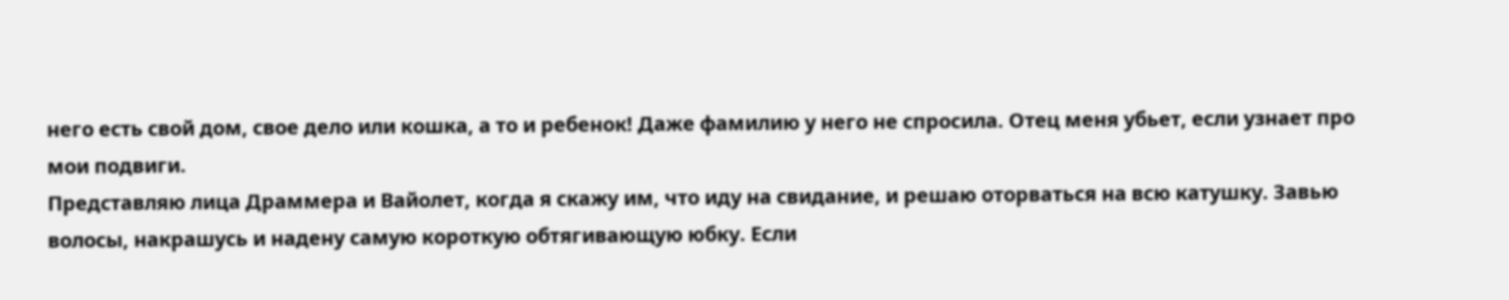него есть свой дом, свое дело или кошка, а то и ребенок! Даже фамилию у него не спросила. Отец меня убьет, если узнает про мои подвиги.
Представляю лица Драммера и Вайолет, когда я скажу им, что иду на свидание, и решаю оторваться на всю катушку. Завью волосы, накрашусь и надену самую короткую обтягивающую юбку. Если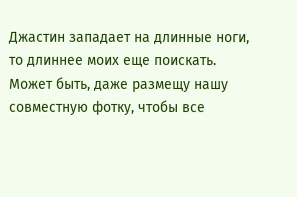Джастин западает на длинные ноги, то длиннее моих еще поискать. Может быть, даже размещу нашу совместную фотку, чтобы все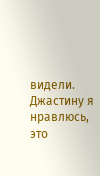видели.
Джастину я нравлюсь, это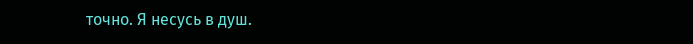точно. Я несусь в душ.